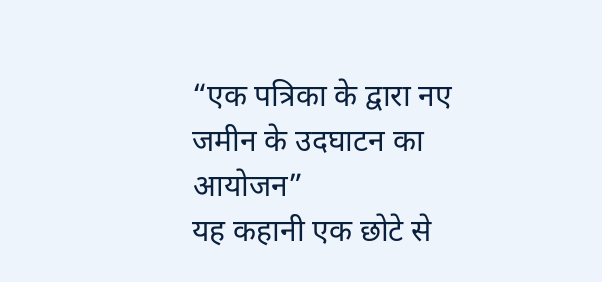“एक पत्रिका के द्वारा नए जमीन के उदघाटन का आयोजन”
यह कहानी एक छोटे से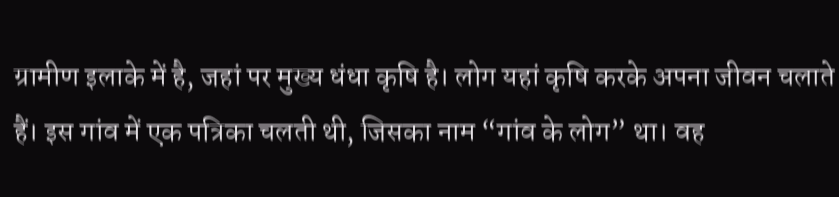ग्रामीण इलाके में है, जहां पर मुख्य धंधा कृषि है। लोग यहां कृषि करके अपना जीवन चलाते हैं। इस गांव में एक पत्रिका चलती थी, जिसका नाम “गांव के लोग” था। वह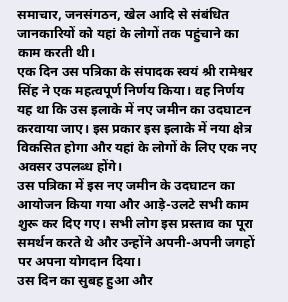समाचार, जनसंगठन, खेल आदि से संबंधित जानकारियों को यहां के लोगों तक पहुंचाने का काम करती थी।
एक दिन उस पत्रिका के संपादक स्वयं श्री रामेश्वर सिंह ने एक महत्वपूर्ण निर्णय किया। वह निर्णय यह था कि उस इलाके में नए जमीन का उदघाटन करवाया जाए। इस प्रकार इस इलाके में नया क्षेत्र विकसित होगा और यहां के लोगों के लिए एक नए अवसर उपलब्ध होंगे।
उस पत्रिका में इस नए जमीन के उदघाटन का आयोजन किया गया और आड़े-उलटे सभी काम शुरू कर दिए गए। सभी लोग इस प्रस्ताव का पूरा समर्थन करते थे और उन्होंने अपनी-अपनी जगहों पर अपना योगदान दिया।
उस दिन का सुबह हुआ और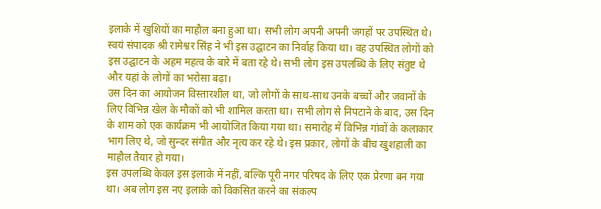इलाके में खुशियों का माहौल बना हुआ था। सभी लोग अपनी अपनी जगहों पर उपस्थित थे। स्वयं संपादक श्री रामेश्वर सिंह ने भी इस उद्घाटन का निर्वाह किया था। वह उपस्थित लोगों को इस उद्घाटन के अहम महत्व के बारे में बता रहे थे। सभी लोग इस उपलब्धि के लिए संतुष्ट थे और यहां के लोगों का भरोसा बढ़ा।
उस दिन का आयोजन विस्तारशील था, जो लोगों के साथ-साथ उनके बच्चों और जवानों के लिए विभिन्न खेल के मौकों को भी शामिल करता था। सभी लोग से निपटाने के बाद, उस दिन के शाम को एक कार्यक्रम भी आयोजित किया गया था। समारोह में विभिन्न गांवों के कलाकार भाग लिए थे, जो सुन्दर संगीत और नृत्य कर रहे थे। इस प्रकार, लोगों के बीच खुशहाली का माहौल तैयार हो गया।
इस उपलब्धि केवल इस इलाके में नहीं, बल्कि पूरी नगर परिषद के लिए एक प्रेरणा बन गया था। अब लोग इस नए इलाके को विकसित करने का संकल्प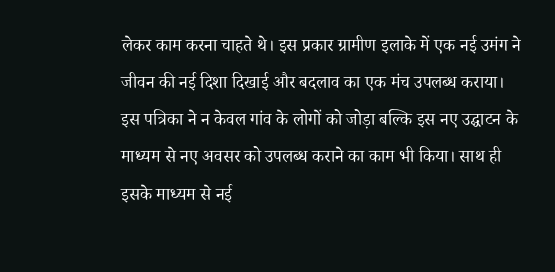लेकर काम करना चाहते थे। इस प्रकार ग्रामीण इलाके में एक नई उमंग ने जीवन की नई दिशा दिखाई और बदलाव का एक मंच उपलब्ध कराया।
इस पत्रिका ने न केवल गांव के लोगों को जोड़ा बल्कि इस नए उद्घाटन के माध्यम से नए अवसर को उपलब्ध कराने का काम भी किया। साथ ही इसके माध्यम से नई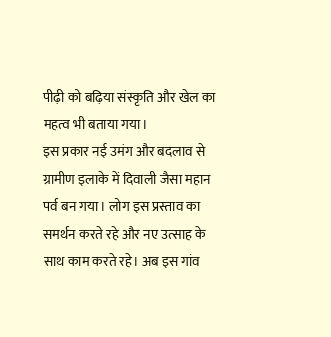पीढ़ी को बढ़िया संस्कृति और खेल का महत्व भी बताया गया।
इस प्रकार नई उमंग और बदलाव से ग्रामीण इलाके में दिवाली जैसा महान पर्व बन गया। लोग इस प्रस्ताव का समर्थन करते रहे और नए उत्साह के साथ काम करते रहे। अब इस गांव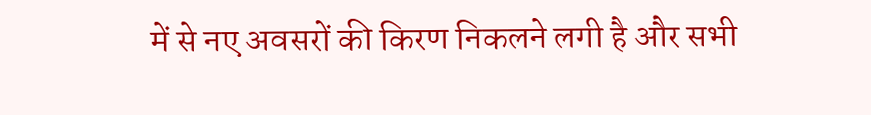में से नए अवसरों की किरण निकलने लगी है और सभी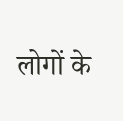लोगों के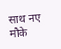साथ नए मौके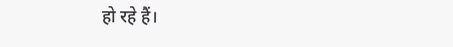हो रहे हैं।